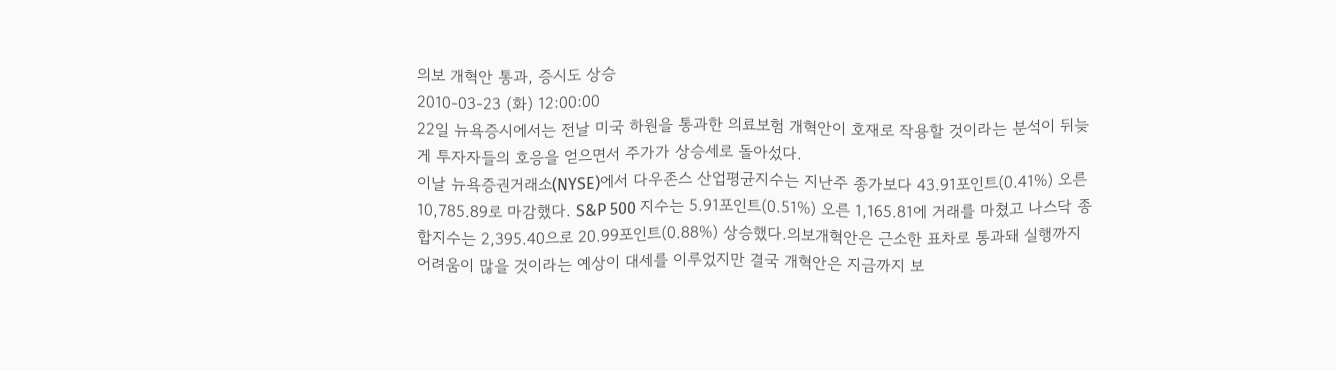의보 개혁안 통과, 증시도 상승
2010-03-23 (화) 12:00:00
22일 뉴욕증시에서는 전날 미국 하원을 통과한 의료보험 개혁안이 호재로 작용할 것이라는 분석이 뒤늦게 투자자들의 호응을 얻으면서 주가가 상승세로 돌아섰다.
이날 뉴욕증권거래소(NYSE)에서 다우존스 산업평균지수는 지난주 종가보다 43.91포인트(0.41%) 오른 10,785.89로 마감했다. S&P 500 지수는 5.91포인트(0.51%) 오른 1,165.81에 거래를 마쳤고 나스닥 종합지수는 2,395.40으로 20.99포인트(0.88%) 상승했다.의보개혁안은 근소한 표차로 통과돼 실행까지 어려움이 많을 것이라는 예상이 대세를 이루었지만 결국 개혁안은 지금까지 보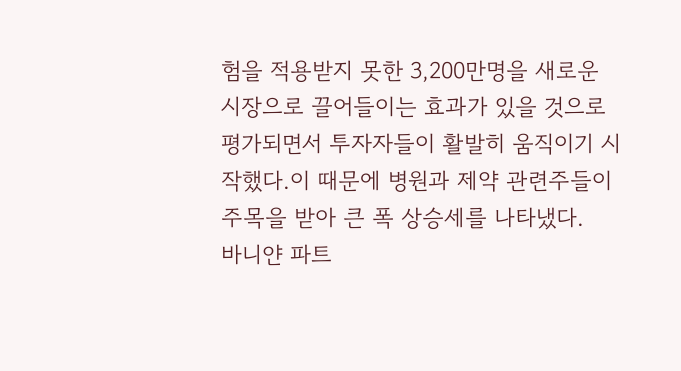험을 적용받지 못한 3,200만명을 새로운 시장으로 끌어들이는 효과가 있을 것으로 평가되면서 투자자들이 활발히 움직이기 시작했다.이 때문에 병원과 제약 관련주들이 주목을 받아 큰 폭 상승세를 나타냈다.
바니얀 파트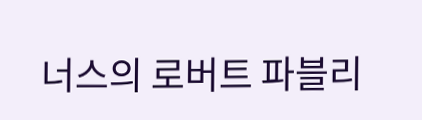너스의 로버트 파블리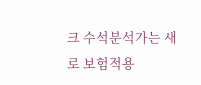크 수석분석가는 새로 보험적용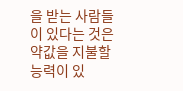을 받는 사람들이 있다는 것은 약값을 지불할 능력이 있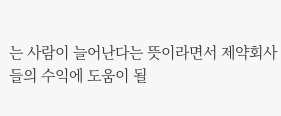는 사람이 늘어난다는 뜻이라면서 제약회사들의 수익에 도움이 될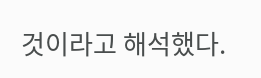것이라고 해석했다.